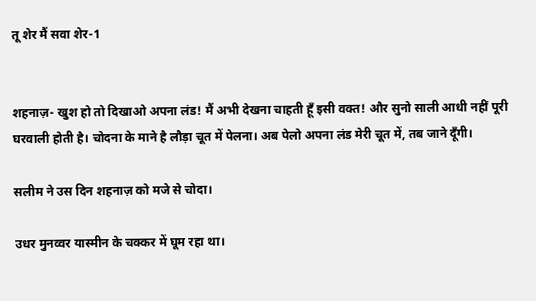तू शेर मैं सवा शेर-1


शहनाज़- खुश हो तो दिखाओ अपना लंड! मैं अभी देखना चाहती हूँ इसी वक्त! और सुनो साली आधी नहीं पूरी घरवाली होती है। चोदना के माने है लौड़ा चूत में पेलना। अब पेलो अपना लंड मेरी चूत में, तब जाने दूँगी।

सलीम ने उस दिन शहनाज़ को मजे से चोदा।

उधर मुनव्वर यास्मीन के चक्कर में घूम रहा था।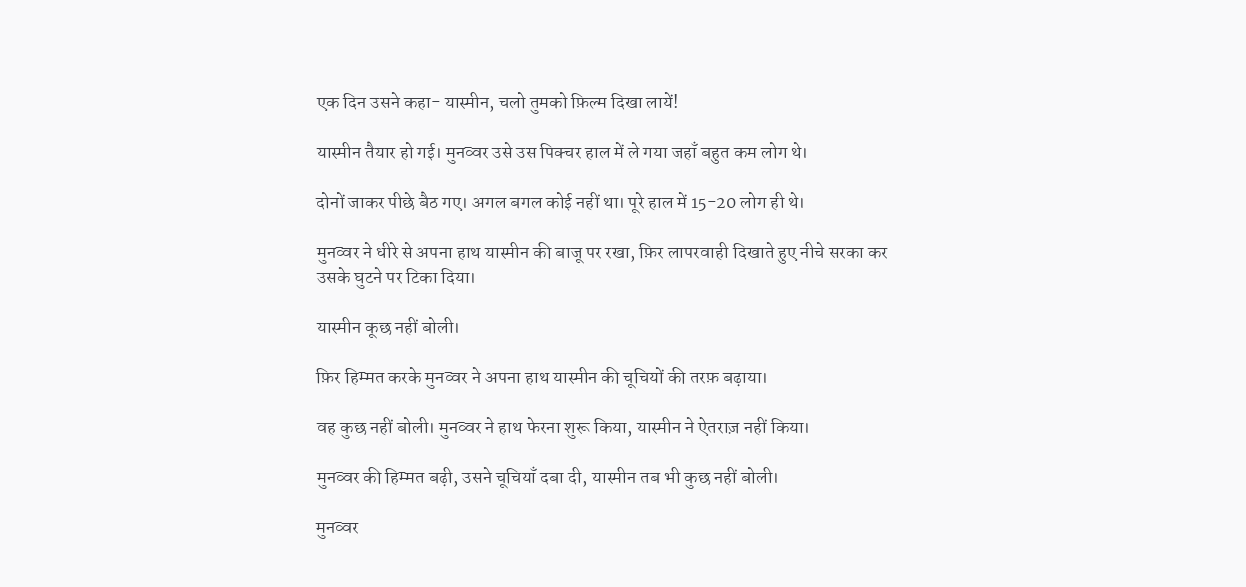एक दिन उसने कहा- यास्मीन, चलो तुमको फ़िल्म दिखा लायें!

यास्मीन तैयार हो गई। मुनव्वर उसे उस पिक्चर हाल में ले गया जहाँ बहुत कम लोग थे।

दोनों जाकर पीछे बैठ गए। अगल बगल कोई नहीं था। पूरे हाल में 15-20 लोग ही थे।

मुनव्वर ने धीरे से अपना हाथ यास्मीन की बाजू पर रखा, फ़िर लापरवाही दिखाते हुए नीचे सरका कर उसके घुटने पर टिका दिया।

यास्मीन कूछ नहीं बोली।

फ़िर हिम्मत करके मुनव्वर ने अपना हाथ यास्मीन की चूचियों की तरफ़ बढ़ाया।

वह कुछ नहीं बोली। मुनव्वर ने हाथ फेरना शुरू किया, यास्मीन ने ऐतराज़ नहीं किया।

मुनव्वर की हिम्मत बढ़ी, उसने चूचियाँ दबा दी, यास्मीन तब भी कुछ नहीं बोली।

मुनव्वर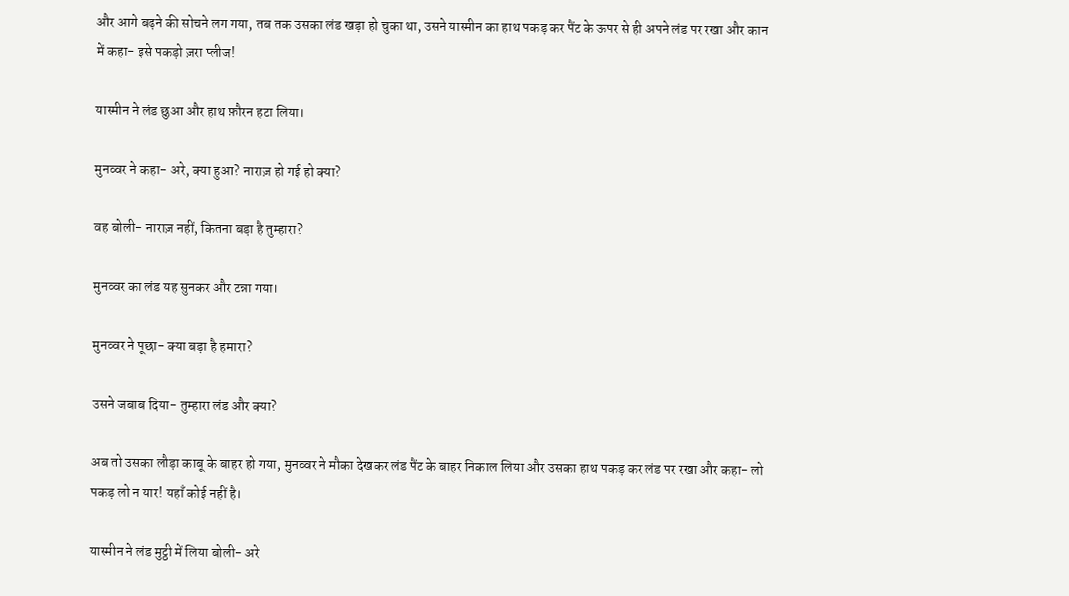और आगे बढ़ने की सोचने लग गया, तब तक उसका लंड खड़ा हो चुका था, उसने यास्मीन का हाथ पकड़ कर पैंट के ऊपर से ही अपने लंड पर रखा और कान में कहा- इसे पकड़ो ज़रा प्लीज!

यास्मीन ने लंड छुआ और हाथ फ़ौरन हटा लिया।

मुनव्वर ने कहा- अरे, क्या हुआ? नाराज़ हो गई हो क्या?

वह बोली- नाराज़ नहीं, कितना बड़ा है तुम्हारा?

मुनव्वर का लंड यह सुनकर और टन्ना गया।

मुनव्वर ने पूछा- क्या बड़ा है हमारा?

उसने जबाब दिया- तुम्हारा लंड और क्या?

अब तो उसका लौड़ा काबू के बाहर हो गया, मुनव्वर ने मौका देखकर लंड पैंट के बाहर निकाल लिया और उसका हाथ पकड़ कर लंड पर रखा और कहा- लो पकड़ लो न यार! यहाँ कोई नहीं है।

यास्मीन ने लंड मुट्ठी में लिया बोली- अरे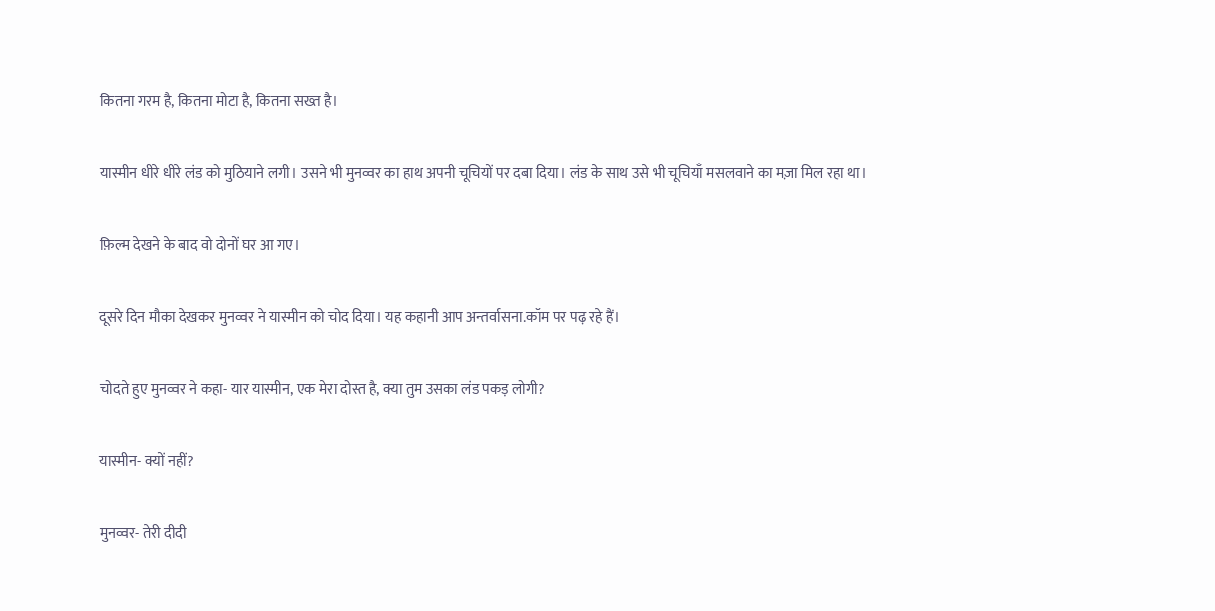कितना गरम है, कितना मोटा है, कितना सख्त है।

यास्मीन धीरे धीरे लंड को मुठियाने लगी। उसने भी मुनव्वर का हाथ अपनी चूचियों पर दबा दिया। लंड के साथ उसे भी चूचियाँ मसलवाने का मज़ा मिल रहा था।

फ़िल्म देखने के बाद वो दोनों घर आ गए।

दूसरे दिन मौका देखकर मुनव्वर ने यास्मीन को चोद दिया। यह कहानी आप अन्तर्वासना.कॉम पर पढ़ रहे हैं।

चोदते हुए मुनव्वर ने कहा- यार यास्मीन, एक मेरा दोस्त है, क्या तुम उसका लंड पकड़ लोगी?

यास्मीन- क्यों नहीं?

मुनव्वर- तेरी दीदी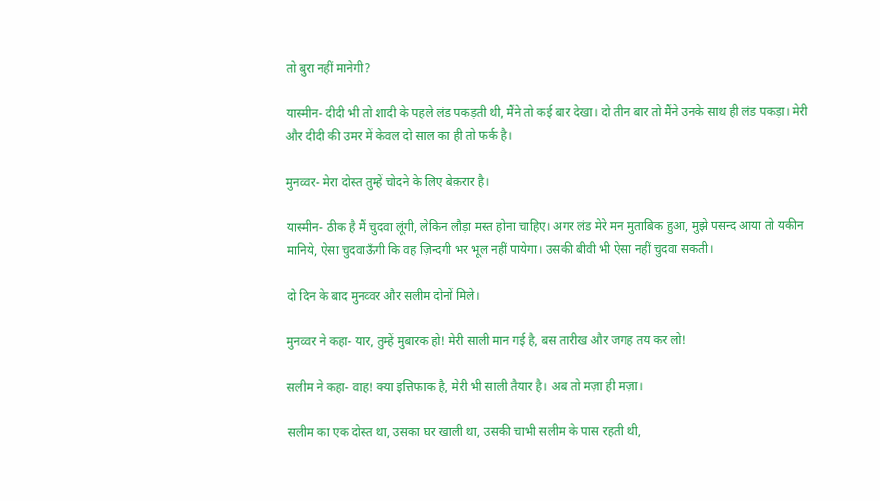तो बुरा नहीं मानेगी?

यास्मीन- दीदी भी तो शादी के पहले लंड पकड़ती थी, मैंने तो कई बार देखा। दो तीन बार तो मैंने उनके साथ ही लंड पकड़ा। मेरी और दीदी की उमर में केवल दो साल का ही तो फर्क है।

मुनव्वर- मेरा दोस्त तुम्हें चोदने के लिए बेक़रार है।

यास्मीन- ठीक है मैं चुदवा लूंगी, लेकिन लौड़ा मस्त होना चाहिए। अगर लंड मेरे मन मुताबिक हुआ, मुझे पसन्द आया तो यकीन मानिये, ऐसा चुदवाऊँगी कि वह ज़िन्दगी भर भूल नहीं पायेगा। उसकी बीवी भी ऐसा नहीं चुदवा सकती।

दो दिन के बाद मुनव्वर और सलीम दोनों मिले।

मुनव्वर ने कहा- यार, तुम्हें मुबारक हो! मेरी साली मान गई है, बस तारीख और जगह तय कर लो!

सलीम ने कहा- वाह! क्या इत्तिफाक है, मेरी भी साली तैयार है। अब तो मज़ा ही मज़ा।

सलीम का एक दोस्त था, उसका घर खाली था, उसकी चाभी सलीम के पास रहती थी,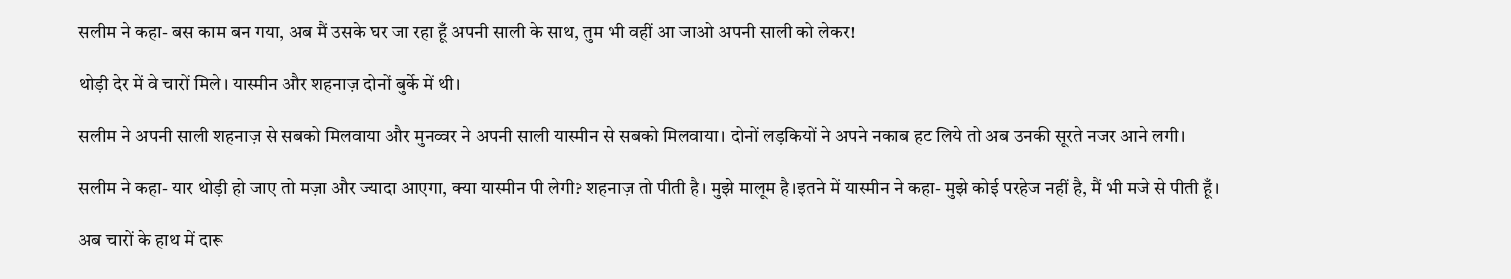सलीम ने कहा- बस काम बन गया, अब मैं उसके घर जा रहा हूँ अपनी साली के साथ, तुम भी वहीं आ जाओ अपनी साली को लेकर!

थोड़ी देर में वे चारों मिले। यास्मीन और शहनाज़ दोनों बुर्के में थी।

सलीम ने अपनी साली शहनाज़ से सबको मिलवाया और मुनव्वर ने अपनी साली यास्मीन से सबको मिलवाया। दोनों लड़कियों ने अपने नकाब हट लिये तो अब उनकी सूरते नजर आने लगी।

सलीम ने कहा- यार थोड़ी हो जाए तो मज़ा और ज्यादा आएगा, क्या यास्मीन पी लेगी? शहनाज़ तो पीती है। मुझे मालूम है।इतने में यास्मीन ने कहा- मुझे कोई परहेज नहीं है, मैं भी मजे से पीती हूँ।

अब चारों के हाथ में दारू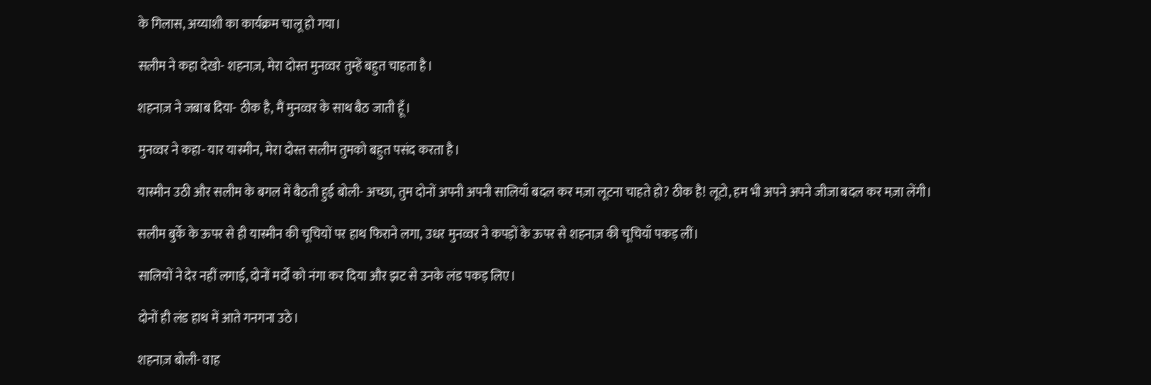के गिलास, अय्याशी का कार्यक्रम चालू हो गया।

सलीम ने कहा देखो- शहनाज़, मेरा दोस्त मुनव्वर तुम्हें बहुत चाहता है।

शहनाज़ ने जबाब दिया- ठीक है, मैं मुनव्वर के साथ बैठ जाती हूँ।

मुनव्वर ने कहा- यार यास्मीन, मेरा दोस्त सलीम तुमको बहुत पसंद करता है।

यास्मीन उठी और सलीम के बगल में बैठती हुई बोली- अच्छा, तुम दोनों अपनी अपनी सालियाँ बदल कर मज़ा लूटना चाहते हो? ठीक है! लूटो, हम भी अपने अपने जीजा बदल कर मज़ा लेंगी।

सलीम बुर्के के ऊपर से ही यास्मीन की चूचियों पर हाथ फिराने लगा, उधर मुनव्वर ने कपड़ों के ऊपर से शहनाज़ की चूचियाँ पकड़ लीं।

सालियों ने देर नहीं लगाई, दोनों मर्दों को नंगा कर दिया और झट से उनके लंड पकड़ लिए।

दोनों ही लंड हाथ में आते गनगना उठे।

शहनाज़ बोली- वाह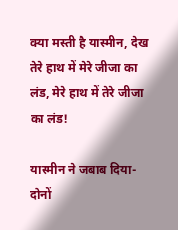क्या मस्ती है यास्मीन, देख तेरे हाथ में मेरे जीजा का लंड, मेरे हाथ में तेरे जीजा का लंड!

यास्मीन ने जबाब दिया- दोनों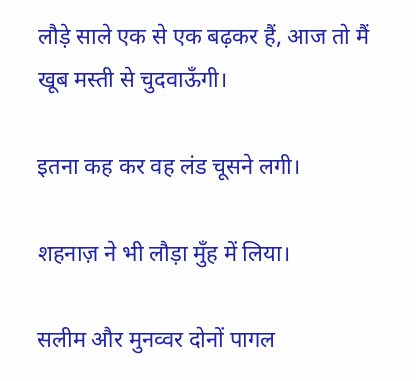लौड़े साले एक से एक बढ़कर हैं, आज तो मैं खूब मस्ती से चुदवाऊँगी।

इतना कह कर वह लंड चूसने लगी।

शहनाज़ ने भी लौड़ा मुँह में लिया।

सलीम और मुनव्वर दोनों पागल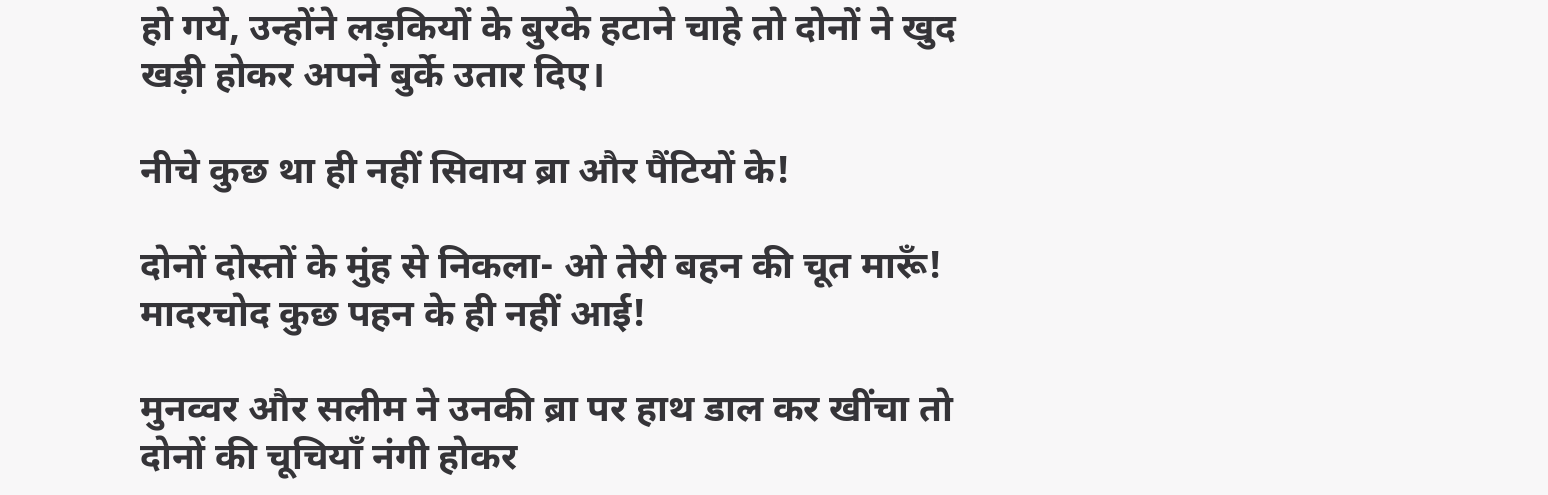हो गये, उन्होंने लड़कियों के बुरके हटाने चाहे तो दोनों ने खुद खड़ी होकर अपने बुर्के उतार दिए।

नीचे कुछ था ही नहीं सिवाय ब्रा और पैंटियों के!

दोनों दोस्तों के मुंह से निकला- ओ तेरी बहन की चूत मारूँ! मादरचोद कुछ पहन के ही नहीं आई!

मुनव्वर और सलीम ने उनकी ब्रा पर हाथ डाल कर खींचा तो दोनों की चूचियाँ नंगी होकर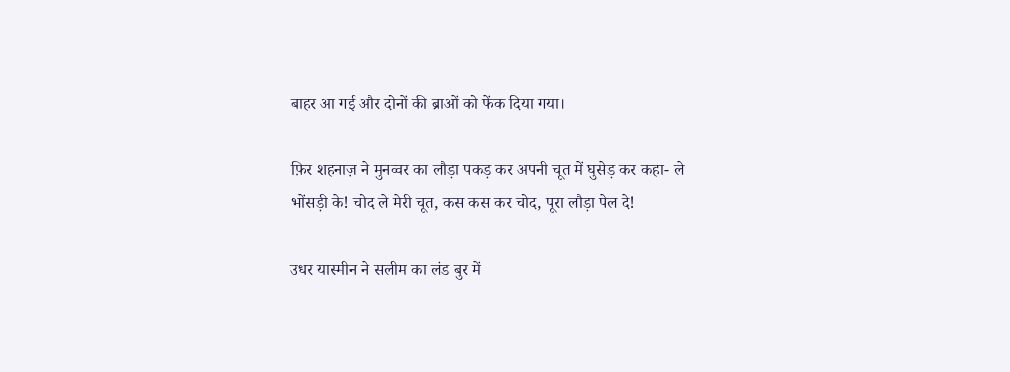बाहर आ गई और दोनों की ब्राओं को फेंक दिया गया।

फ़िर शहनाज़ ने मुनव्वर का लौड़ा पकड़ कर अपनी चूत में घुसेड़ कर कहा- ले भोंसड़ी के! चोद ले मेरी चूत, कस कस कर चोद, पूरा लौड़ा पेल दे!

उधर यास्मीन ने सलीम का लंड बुर में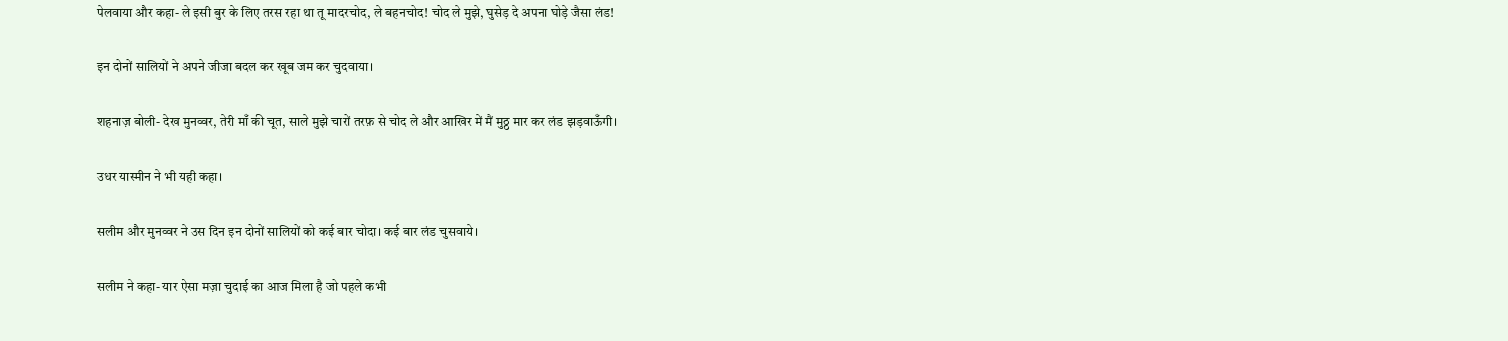पेलवाया और कहा- ले इसी बुर के लिए तरस रहा था तू मादरचोद, ले बहनचोद! चोद ले मुझे, घुसेड़ दे अपना घोड़े जैसा लंड!

इन दोनों सालियों ने अपने जीजा बदल कर खूब जम कर चुदवाया।

शहनाज़ बोली- देख मुनव्वर, तेरी माँ की चूत, साले मुझे चारों तरफ़ से चोद ले और आखिर में मैं मुठ्ठ मार कर लंड झड़वाऊँगी।

उधर यास्मीन ने भी यही कहा।

सलीम और मुनव्वर ने उस दिन इन दोनों सालियों को कई बार चोदा। कई बार लंड चुसवाये।

सलीम ने कहा- यार ऐसा मज़ा चुदाई का आज मिला है जो पहले कभी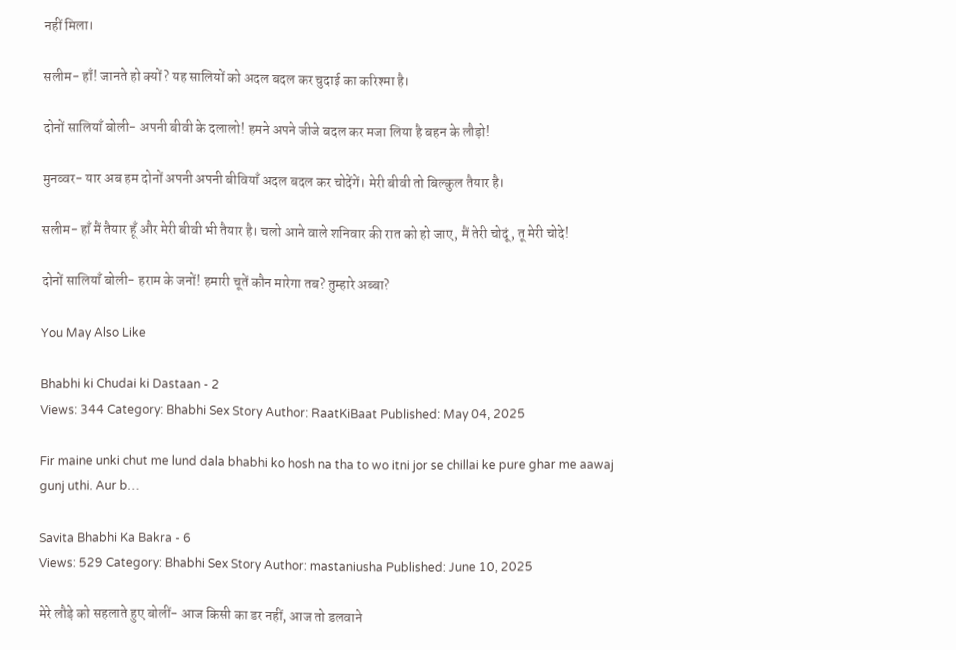नहीं मिला।

सलीम- हाँ! जानते हो क्यों? यह सालियों को अदल बदल कर चुदाई का करिश्मा है।

दोनों सालियाँ बोली- अपनी बीवी के दलालो! हमने अपने जीजे बदल कर मजा लिया है बहन के लौड़ो!

मुनव्वर- यार अब हम दोनों अपनी अपनी बीवियाँ अदल बदल कर चोदेंगें। मेरी बीवी तो बिल्कुल तैयार है।

सलीम- हाँ मैं तैयार हूँ और मेरी बीवी भी तैयार है। चलो आने वाले शनिवार की रात को हो जाए, मैं तेरी चोदूं, तू मेरी चोदे!

दोनों सालियाँ बोली- हराम के जनों! हमारी चूतें कौन मारेगा तब? तुम्हारे अब्बा?

You May Also Like

Bhabhi ki Chudai ki Dastaan - 2
Views: 344 Category: Bhabhi Sex Story Author: RaatKiBaat Published: May 04, 2025

Fir maine unki chut me lund dala bhabhi ko hosh na tha to wo itni jor se chillai ke pure ghar me aawaj gunj uthi. Aur b…

Savita Bhabhi Ka Bakra - 6
Views: 529 Category: Bhabhi Sex Story Author: mastaniusha Published: June 10, 2025

मेरे लौड़े को सहलाते हुए बोलीं- आज किसी का डर नहीं, आज तो डलवाने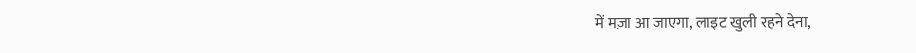में मज़ा आ जाएगा, लाइट खुली रहने देना,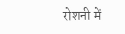रोशनी में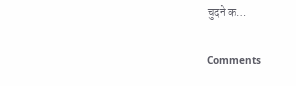चुदने क…

Comments